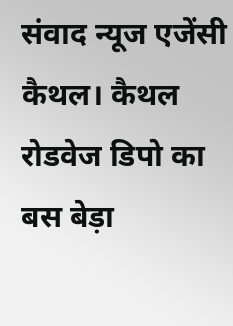संवाद न्यूज एजेंसी
कैथल। कैथल रोडवेज डिपो का बस बेड़ा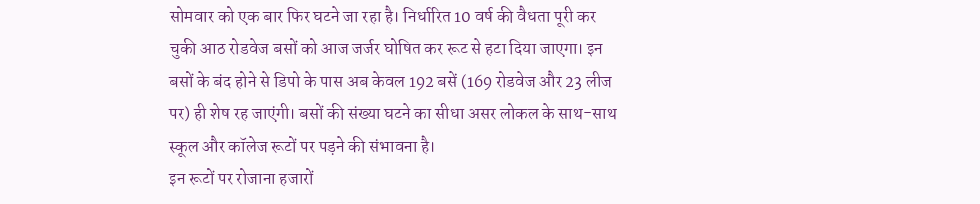सोमवार को एक बार फिर घटने जा रहा है। निर्धारित 10 वर्ष की वैधता पूरी कर चुकी आठ रोडवेज बसों को आज जर्जर घोषित कर रूट से हटा दिया जाएगा। इन बसों के बंद होने से डिपो के पास अब केवल 192 बसें (169 रोडवेज और 23 लीज पर) ही शेष रह जाएंगी। बसों की संख्या घटने का सीधा असर लोकल के साथ-साथ स्कूल और कॉलेज रूटों पर पड़ने की संभावना है।
इन रूटों पर रोजाना हजारों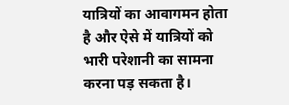यात्रियों का आवागमन होता है और ऐसे में यात्रियों को भारी परेशानी का सामना करना पड़ सकता है।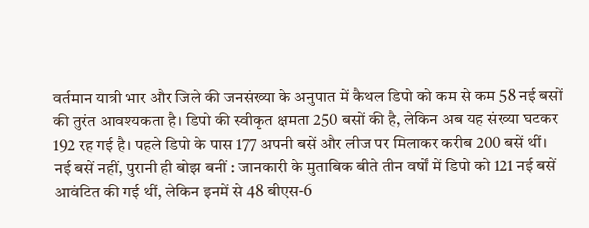वर्तमान यात्री भार और जिले की जनसंख्या के अनुपात में कैथल डिपो को कम से कम 58 नई बसों की तुरंत आवश्यकता है। डिपो की स्वीकृत क्षमता 250 बसों की है, लेकिन अब यह संख्या घटकर 192 रह गई है। पहले डिपो के पास 177 अपनी बसें और लीज पर मिलाकर करीब 200 बसें थीं।
नई बसें नहीं, पुरानी ही बोझ बनीं : जानकारी के मुताबिक बीते तीन वर्षों में डिपो को 121 नई बसें आवंटित की गई थीं, लेकिन इनमें से 48 बीएस-6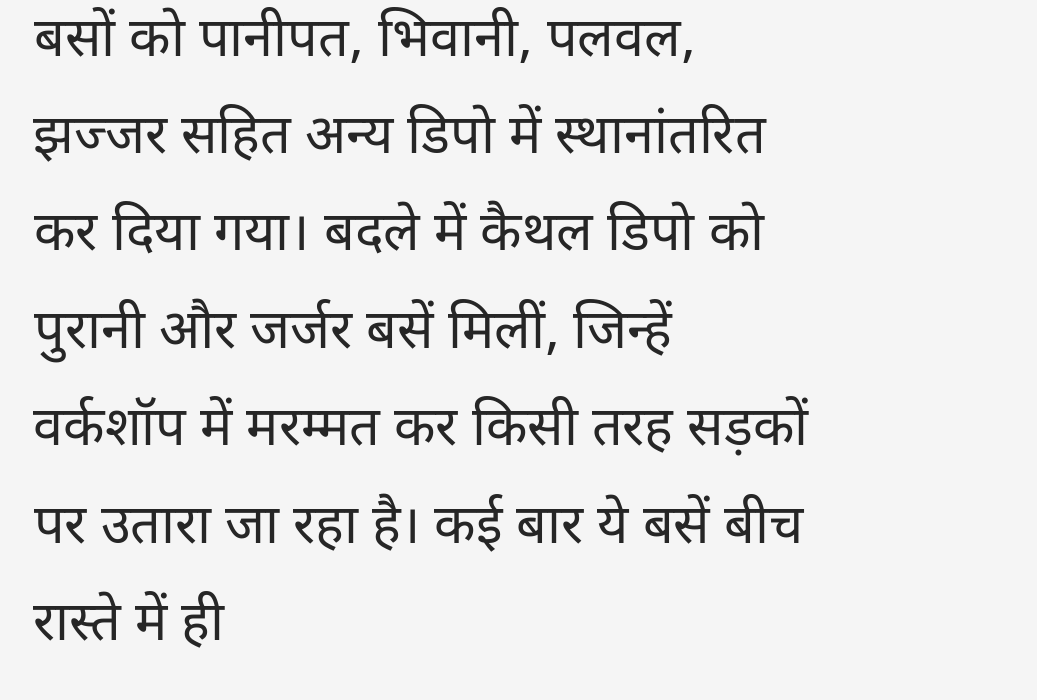बसों को पानीपत, भिवानी, पलवल, झज्जर सहित अन्य डिपो में स्थानांतरित कर दिया गया। बदले में कैथल डिपो को पुरानी और जर्जर बसें मिलीं, जिन्हें वर्कशॉप में मरम्मत कर किसी तरह सड़कों पर उतारा जा रहा है। कई बार ये बसें बीच रास्ते में ही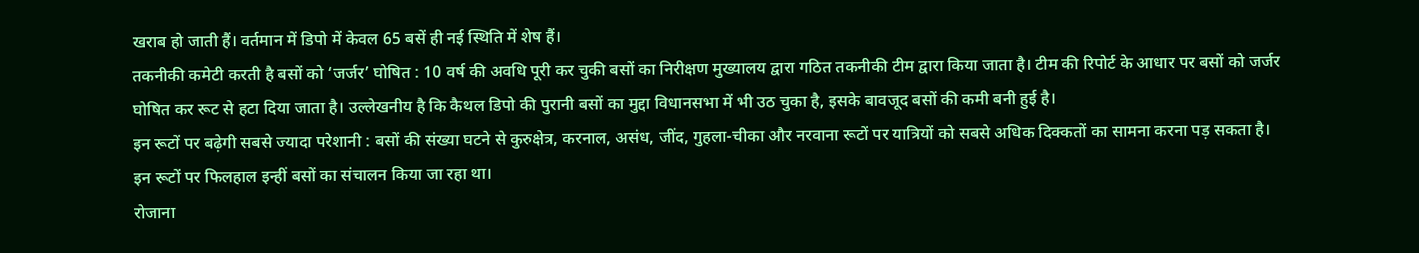खराब हो जाती हैं। वर्तमान में डिपो में केवल 65 बसें ही नई स्थिति में शेष हैं।
तकनीकी कमेटी करती है बसों को ‘जर्जर’ घोषित : 10 वर्ष की अवधि पूरी कर चुकी बसों का निरीक्षण मुख्यालय द्वारा गठित तकनीकी टीम द्वारा किया जाता है। टीम की रिपोर्ट के आधार पर बसों को जर्जर घोषित कर रूट से हटा दिया जाता है। उल्लेखनीय है कि कैथल डिपो की पुरानी बसों का मुद्दा विधानसभा में भी उठ चुका है, इसके बावजूद बसों की कमी बनी हुई है।
इन रूटों पर बढ़ेगी सबसे ज्यादा परेशानी : बसों की संख्या घटने से कुरुक्षेत्र, करनाल, असंध, जींद, गुहला-चीका और नरवाना रूटों पर यात्रियों को सबसे अधिक दिक्कतों का सामना करना पड़ सकता है।
इन रूटों पर फिलहाल इन्हीं बसों का संचालन किया जा रहा था।
रोजाना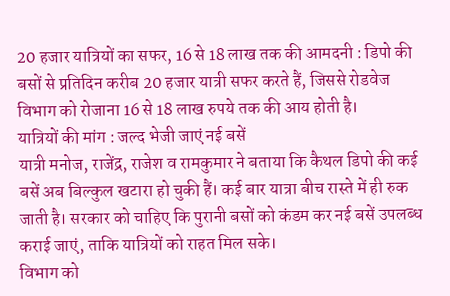20 हजार यात्रियों का सफर, 16 से 18 लाख तक की आमदनी : डिपो की बसों से प्रतिदिन करीब 20 हजार यात्री सफर करते हैं, जिससे रोडवेज विभाग को रोजाना 16 से 18 लाख रुपये तक की आय होती है।
यात्रियों की मांग : जल्द भेजी जाएं नई बसें
यात्री मनोज, राजेंद्र, राजेश व रामकुमार ने बताया कि कैथल डिपो की कई बसें अब बिल्कुल खटारा हो चुकी हैं। कई बार यात्रा बीच रास्ते में ही रुक जाती है। सरकार को चाहिए कि पुरानी बसों को कंडम कर नई बसें उपलब्ध कराई जाएं, ताकि यात्रियों को राहत मिल सके।
विभाग को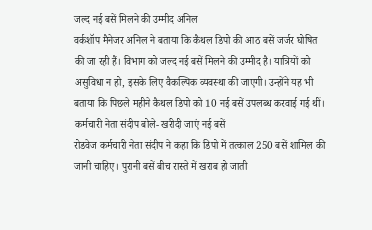जल्द नई बसें मिलने की उम्मीद अनिल
वर्कशॉप मैनेजर अनिल ने बताया कि कैथल डिपो की आठ बसें जर्जर घोषित की जा रही हैं। विभाग को जल्द नई बसें मिलने की उम्मीद है। यात्रियों को असुविधा न हो, इसके लिए वैकल्पिक व्यवस्था की जाएगी। उन्होंने यह भी बताया कि पिछले महीने कैथल डिपो को 10 नई बसें उपलब्ध करवाई गई थीं।
कर्मचारी नेता संदीप बोले- खरीदी जाएं नई बसें
रोडवेज कर्मचारी नेता संदीप ने कहा कि डिपो में तत्काल 250 बसें शामिल की जानी चाहिए। पुरानी बसें बीच रास्ते में खराब हो जाती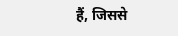हैं, जिससे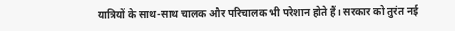यात्रियों के साथ-साथ चालक और परिचालक भी परेशान होते हैं। सरकार को तुरंत नई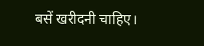बसें खरीदनी चाहिए।